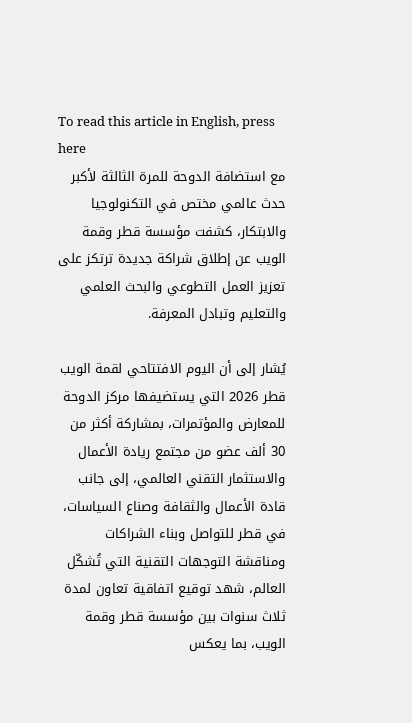To read this article in English, press here
مع استضافة الدوحة للمرة الثالثة لأكبر حدث عالمي مختص في التكنولوجيا والابتكار، كشفت مؤسسة قطر وقمة الويب عن إطلاق شراكة جديدة ترتكز على تعزيز العمل التطوعي والبحث العلمي والتعليم وتبادل المعرفة.

يُشار إلى أن اليوم الافتتاحي لقمة الويب قطر 2026 التي يستضيفها مركز الدوحة للمعارض والمؤتمرات، بمشاركة أكثر من 30 ألف عضو من مجتمع ريادة الأعمال والاستثمار التقني العالمي، إلى جانب قادة الأعمال والثقافة وصناع السياسات، في قطر للتواصل وبناء الشراكات ومناقشة التوجهات التقنية التي تُشكّل العالم، شهد توقيع اتفاقية تعاون لمدة ثلاث سنوات بين مؤسسة قطر وقمة الويب، بما يعكس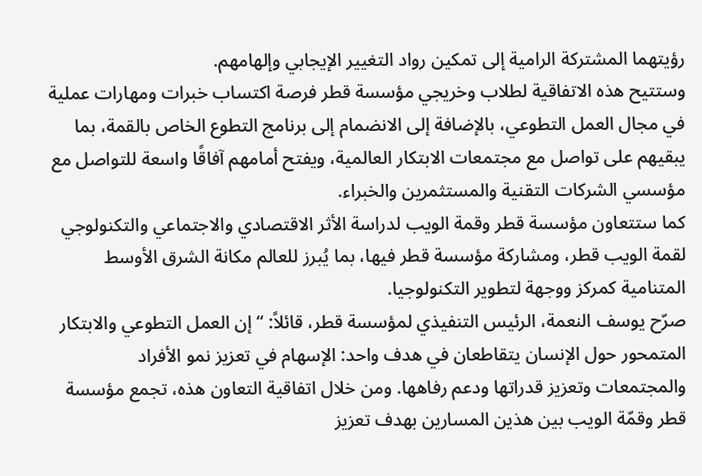رؤيتهما المشتركة الرامية إلى تمكين رواد التغيير الإيجابي وإلهامهم.
وستتيح هذه الاتفاقية لطلاب وخريجي مؤسسة قطر فرصة اكتساب خبرات ومهارات عملية في مجال العمل التطوعي، بالإضافة إلى الانضمام إلى برنامج التطوع الخاص بالقمة، بما يبقيهم على تواصل مع مجتمعات الابتكار العالمية، ويفتح أمامهم آفاقًا واسعة للتواصل مع مؤسسي الشركات التقنية والمستثمرين والخبراء.
كما ستتعاون مؤسسة قطر وقمة الويب لدراسة الأثر الاقتصادي والاجتماعي والتكنولوجي لقمة الويب قطر، ومشاركة مؤسسة قطر فيها، بما يُبرز للعالم مكانة الشرق الأوسط المتنامية كمركز ووجهة لتطوير التكنولوجيا.
صرّح يوسف النعمة، الرئيس التنفيذي لمؤسسة قطر، قائلاً: “إن العمل التطوعي والابتكار المتمحور حول الإنسان يتقاطعان في هدف واحد: الإسهام في تعزيز نمو الأفراد والمجتمعات وتعزيز قدراتها ودعم رفاهها. ومن خلال اتفاقية التعاون هذه، تجمع مؤسسة قطر وقمّة الويب بين هذين المسارين بهدف تعزيز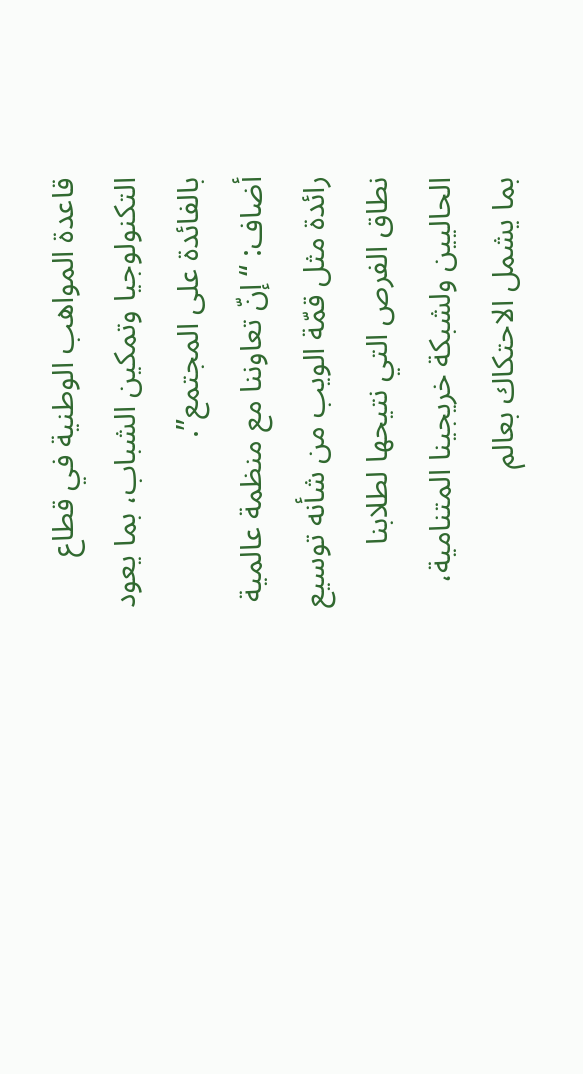قاعدة المواهب الوطنية في قطاع التكنولوجيا وتمكين الشباب، بما يعود بالفائدة على المجتمع”.
أضاف: “إنّ تعاوننا مع منظمة عالمية رائدة مثل قمّة الويب من شأنه توسيع نطاق الفرص التي نتيحها لطلابنا الحاليين ولشبكة خريجينا المتنامية، بما يشمل الاحتكاك بعالم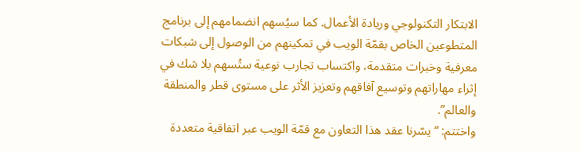الابتكار التكنولوجي وريادة الأعمال. كما سيُسهم انضمامهم إلى برنامج المتطوعين الخاص بقمّة الويب في تمكينهم من الوصول إلى شبكات معرفية وخبرات متقدمة، واكتساب تجارب نوعية ستُسهم بلا شك في إثراء مهاراتهم وتوسيع آفاقهم وتعزيز الأثر على مستوى قطر والمنطقة والعالم”.
واختتم: “يسّرنا عقد هذا التعاون مع قمّة الويب عبر اتفاقية متعددة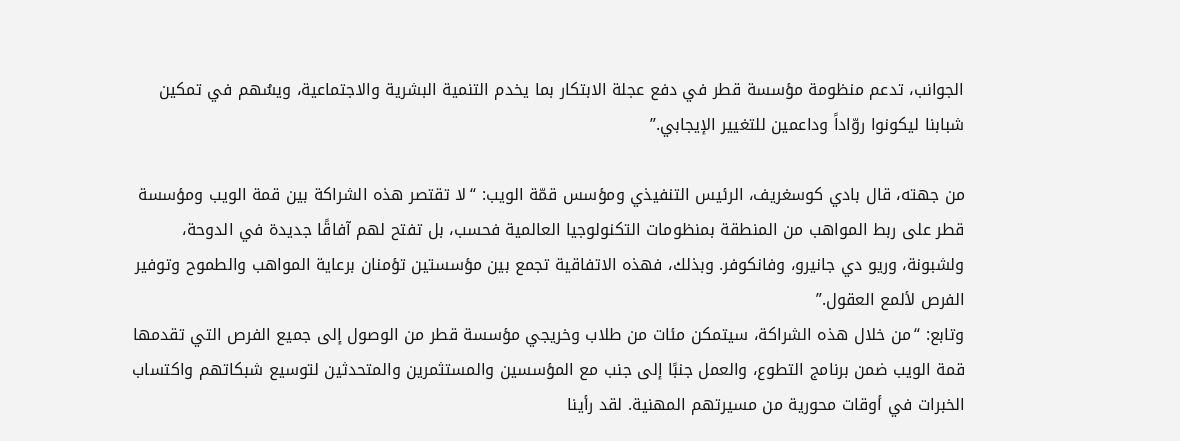الجوانب، تدعم منظومة مؤسسة قطر في دفع عجلة الابتكار بما يخدم التنمية البشرية والاجتماعية، ويسُهم في تمكين شبابنا ليكونوا روّاداً وداعمين للتغيير الإيجابي.”

من جهته، قال بادي كوسغريف، الرئيس التنفيذي ومؤسس قمّة الويب: “لا تقتصر هذه الشراكة بين قمة الويب ومؤسسة قطر على ربط المواهب من المنطقة بمنظومات التكنولوجيا العالمية فحسب، بل تفتح لهم آفاقًا جديدة في الدوحة، ولشبونة، وريو دي جانيرو، وفانكوفر. وبذلك، فهذه الاتفاقية تجمع بين مؤسستين تؤمنان برعاية المواهب والطموح وتوفير الفرص لألمع العقول.”
وتابع: “من خلال هذه الشراكة، سيتمكن مئات من طلاب وخريجي مؤسسة قطر من الوصول إلى جميع الفرص التي تقدمها قمة الويب ضمن برنامج التطوع، والعمل جنبًا إلى جنب مع المؤسسين والمستثمرين والمتحدثين لتوسيع شبكاتهم واكتساب الخبرات في أوقات محورية من مسيرتهم المهنية. لقد رأينا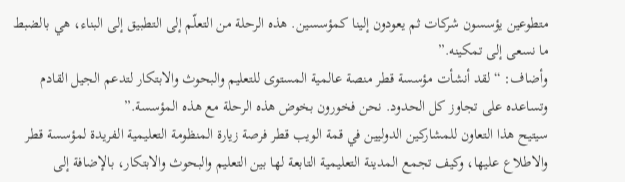متطوعين يؤسسون شركات ثم يعودون إلينا كمؤسسين. هذه الرحلة من التعلّم إلى التطبيق إلى البناء، هي بالضبط ما نسعى إلى تمكينه.”
وأضاف: “لقد أنشأت مؤسسة قطر منصة عالمية المستوى للتعليم والبحوث والابتكار لتدعم الجيل القادم وتساعده على تجاوز كل الحدود. نحن فخورون بخوض هذه الرحلة مع هذه المؤسسة.”
سيتيح هذا التعاون للمشاركين الدوليين في قمة الويب قطر فرصة زيارة المنظومة التعليمية الفريدة لمؤسسة قطر والاطلاع عليها، وكيف تجمع المدينة التعليمية التابعة لها بين التعليم والبحوث والابتكار، بالإضافة إلى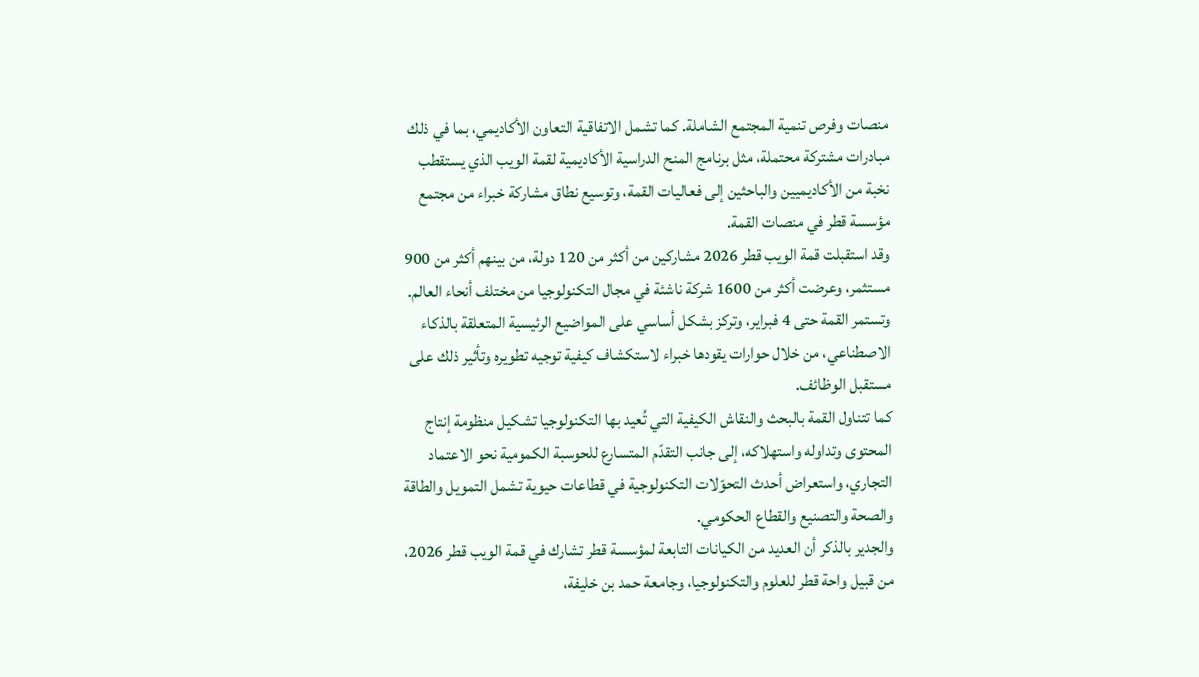منصات وفرص تنمية المجتمع الشاملة. كما تشمل الاتفاقية التعاون الأكاديمي، بما في ذلك مبادرات مشتركة محتملة، مثل برنامج المنح الدراسية الأكاديمية لقمة الويب الذي يستقطب نخبة من الأكاديميين والباحثين إلى فعاليات القمة، وتوسيع نطاق مشاركة خبراء من مجتمع مؤسسة قطر في منصات القمة.
وقد استقبلت قمة الويب قطر 2026 مشاركين من أكثر من 120 دولة، من بينهم أكثر من 900 مستثمر، وعرضت أكثر من 1600 شركة ناشئة في مجال التكنولوجيا من مختلف أنحاء العالم. وتستمر القمة حتى 4 فبراير، وتركز بشكل أساسي على المواضيع الرئيسية المتعلقة بالذكاء الاصطناعي، من خلال حوارات يقودها خبراء لاستكشاف كيفية توجيه تطويره وتأثير ذلك على مستقبل الوظائف.
كما تتناول القمة بالبحث والنقاش الكيفية التي تُعيد بها التكنولوجيا تشكيل منظومة إنتاج المحتوى وتداوله واستهلاكه، إلى جانب التقدّم المتسارع للحوسبة الكمومية نحو الاعتماد التجاري، واستعراض أحدث التحوّلات التكنولوجية في قطاعات حيوية تشمل التمويل والطاقة والصحة والتصنيع والقطاع الحكومي.
والجدير بالذكر أن العديد من الكيانات التابعة لمؤسسة قطر تشارك في قمة الويب قطر 2026، من قبيل واحة قطر للعلوم والتكنولوجيا، وجامعة حمد بن خليفة،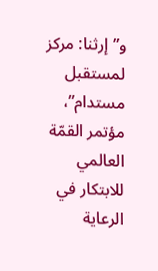و”إرثنا: مركز لمستقبل مستدام”، مؤتمر القمّة العالمي للابتكار في الرعاية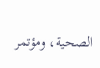الصحية، ومؤتمر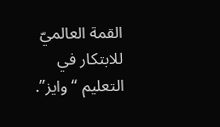القمة العالميّ للابتكار في التعليم “وايز”.